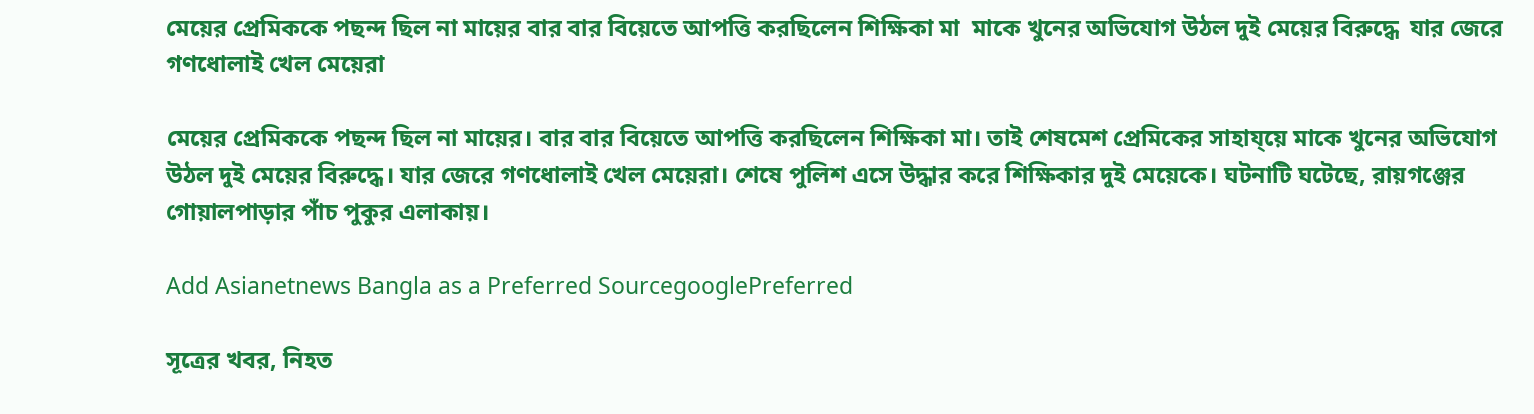মেয়ের প্রেমিককে পছন্দ ছিল না মায়ের বার বার বিয়েতে আপত্তি করছিলেন শিক্ষিকা মা  মাকে খুনের অভিযোগ উঠল দুই মেয়ের বিরুদ্ধে  যার জেরে গণধোলাই খেল মেয়েরা

মেয়ের প্রেমিককে পছন্দ ছিল না মায়ের। বার বার বিয়েতে আপত্তি করছিলেন শিক্ষিকা মা। তাই শেষমেশ প্রেমিকের সাহায্য়ে মাকে খুনের অভিযোগ উঠল দুই মেয়ের বিরুদ্ধে। যার জেরে গণধোলাই খেল মেয়েরা। শেষে পুলিশ এসে উদ্ধার করে শিক্ষিকার দুই মেয়েকে। ঘটনাটি ঘটেছে, রায়গঞ্জের গোয়ালপাড়ার পাঁচ পুকুর এলাকায়।

Add Asianetnews Bangla as a Preferred SourcegooglePreferred

সূত্রের খবর, নিহত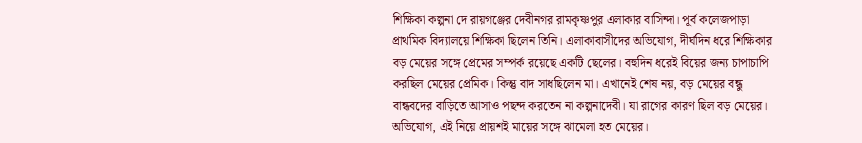শিক্ষিকা কল্পনা দে রায়গঞ্জের দেবীনগর রামকৃষ্ণপুর এলাকার বাসিন্দা। পূর্ব কলেজপাড়া প্রাথমিক বিদ্যালয়ে শিক্ষিকা ছিলেন তিনি। এলাকাবাসীদের অভিযোগ, দীর্ঘদিন ধরে শিক্ষিকার বড় মেয়ের সঙ্গে প্রেমের সম্পর্ক রয়েছে একটি ছেলের। বহুদিন ধরেই বিয়ের জন্য চাপাচাপি করছিল মেয়ের প্রেমিক। কিন্তু বাদ সাধছিলেন মা। এখানেই শেষ নয়, বড় মেয়ের বন্ধু বান্ধবদের বাড়িতে আসাও পছন্দ করতেন না কল্পনাদেবী। যা রাগের কারণ ছিল বড় মেয়ের। অভিযোগ, এই নিয়ে প্রায়শই মায়ের সঙ্গে ঝামেলা হত মেয়ের।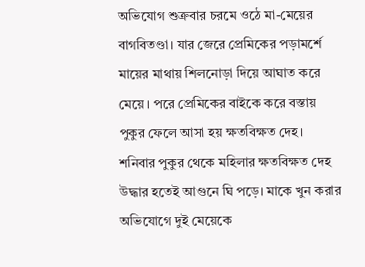অভিযোগ শুক্রবার চরমে ওঠে মা-মেয়ের বাগবিতণ্ডা। যার জেরে প্রেমিকের পড়ামর্শে মায়ের মাথায় শিলনোড়া দিয়ে আঘাত করে মেয়ে। পরে প্রেমিকের বাইকে করে বস্তায় পুকুর ফেলে আসা হয় ক্ষতবিক্ষত দেহ। শনিবার পুকুর থেকে মহিলার ক্ষতবিক্ষত দেহ উদ্ধার হতেই আগুনে ঘি পড়ে। মাকে খুন করার অভিযোগে দুই মেয়েকে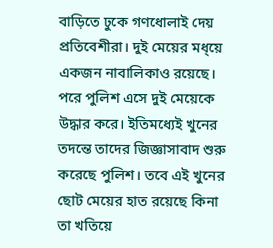বাড়িতে ঢুকে গণধোলাই দেয় প্রতিবেশীরা। দুই মেয়ের মধ্য়ে একজন নাবালিকাও রয়েছে। পরে পুলিশ এসে দুই মেয়েকে উদ্ধার করে। ইতিমধ্যেই খুনের তদন্তে তাদের জিজ্ঞাসাবাদ শুরু করেছে পুলিশ। তবে এই খুনের ছোট মেয়ের হাত রয়েছে কিনা তা খতিয়ে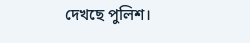দেখছে পুলিশ।